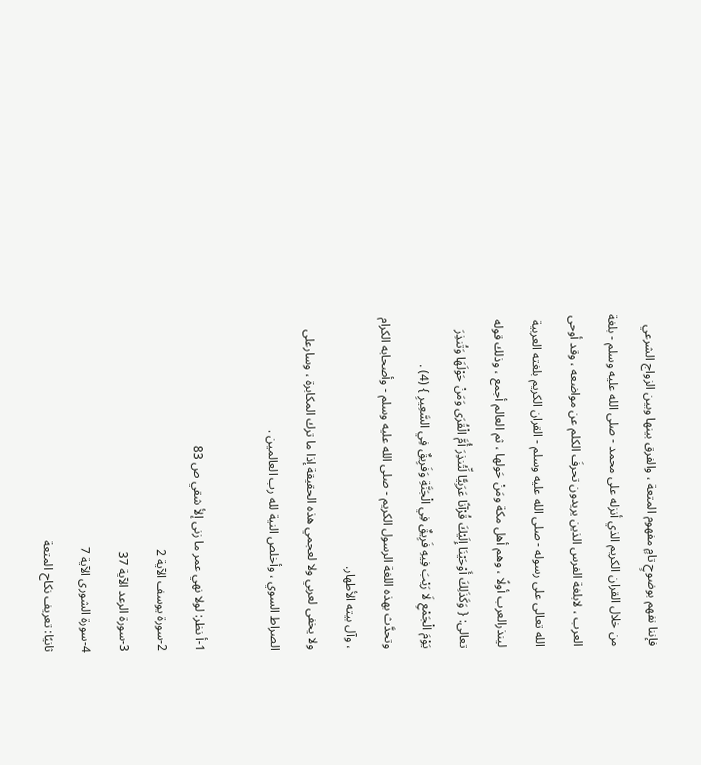فإننا نفهم بوضوحٍ تامٍ مفهوم المتعة ، والفرق بينها وبين الزواج الشرعي من خلال القران الكريم الذي أنزله على محمد - صلى الله عليه وسلم - بلغة العرب ، لابلغة الفرس الذين يريدون تحرفَ الكلم عن مواضعه ، وقد أوحى الله تعالى على رسوله - صلى الله عليه وسلم - القران الكريم بلغته العربية لينذرالعرب أولًا ، وهم أهل مكة ومَنْ حَولها ، ثم العالم أجمع ، وذلك قوله تعالى: { وَكَذَلِكَ أَوْحَيْنَا إِلَيْكَ قُرْآنًا عَرَبِيًّا لِّتُنذِرَ أُمَّ الْقُرَى وَمَنْ حَوْلَهَا وَتُنذِرَ يَوْمَ الْجَمْعِ لَا رَيْبَ فِيهِ فَرِيقٌ فِي الْجَنَّةِ وَفَرِيقٌ فِي السَّعِيرِ } (4) .
وتحدَّث بهذه اللغة الرسول الكريم - صلى الله عليه وسلم - وأصحابه الكرام ، وآل بيته الأطهار.
ولا يخفى لعربي ولا لعجمي هذه الحقيقة إذا ما ترك المكابرة ، وسارعلى الصراط السوي ، وأخلص النية لله رب العالمين .

1-أ نظر: لولا نهي عمر ما زنى إلأ شقي ص 83
2-سورة يوسف الآية 2
3-سورة الرعد الآية 37
4-سورة الشورى الآية 7
ثانيًا: تعريف نكاح المتعة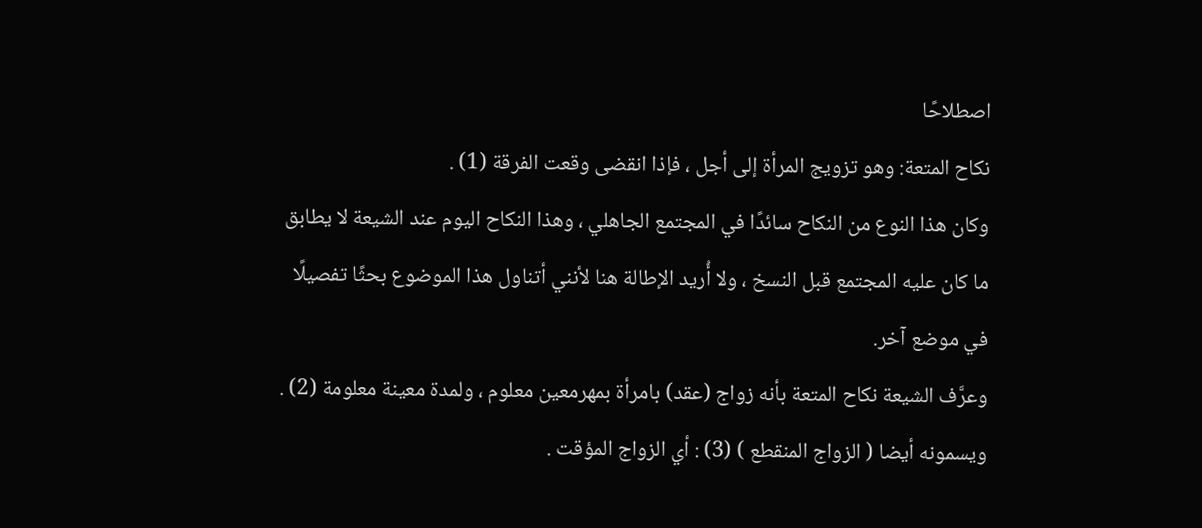اصطلاحًا
نكاح المتعة: وهو تزويج المرأة إلى أجل ، فإذا انقضى وقعت الفرقة (1) .
وكان هذا النوع من النكاح سائدًا في المجتمع الجاهلي ، وهذا النكاح اليوم عند الشيعة لا يطابق ما كان عليه المجتمع قبل النسخ ، ولا أُريد الإطالة هنا لأنني أتناول هذا الموضوع بحثًا تفصيلًا في موضع آخر.
وعرَّف الشيعة نكاح المتعة بأنه زواج (عقد) بامرأة بمهرمعين معلوم ، ولمدة معينة معلومة (2) .
ويسمونه أيضا ( الزواج المنقطع ) (3) : أي الزواج المؤقت .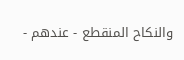والنكاح المنقطع - عندهم -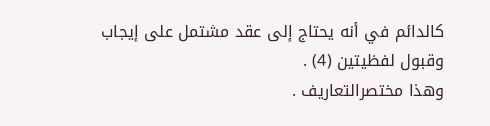كالدائم في أنه يحتاج إلى عقد مشتمل على إيجاب وقبول لفظيتين (4) .
وهذا مختصرالتعاريف .